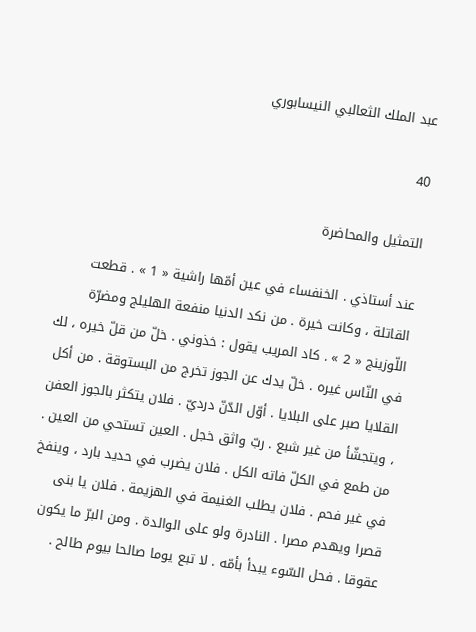عبد الملك الثعالبي النيسابوري

40

التمثيل والمحاضرة

عند أستاذي . الخنفساء في عين أمّها راشية « 1 » . قطعت القاتلة ، وكانت خيرة . من نكد الدنيا منفعة الهليلج ومضرّة اللّوزينج « 2 » . كاد المريب يقول : خذوني . خلّ من قلّ خيره ، لك في النّاس غيره . خلّ يدك عن الجوز تخرج من البستوقة . من أكل القلايا صبر على البلايا . أوّل الدّنّ درديّ . فلان يتكثر بالجوز العفن ، ويتجشّأ من غير شبع . ربّ واثق خجل . العين تستحي من العين . من طمع في الكلّ فاته الكل . فلان يضرب في حديد بارد ، وينفخ في غير فحم . فلان يطلب الغنيمة في الهزيمة . فلان يا بنى قصرا ويهدم مصرا . النادرة ولو على الوالدة . ومن البرّ ما يكون عقوقا . فحل السّوء يبدأ بأمّه . لا تبع يوما صالحا بيوم طالح .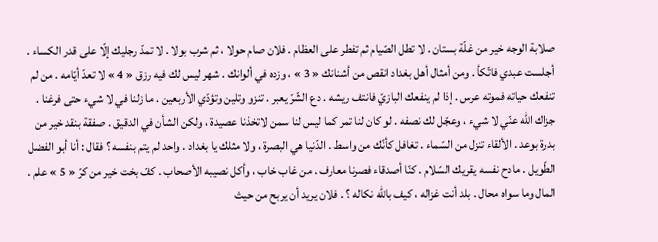صلابة الوجه خير من غلّة بستان . لا تطل الصّيام ثم تفطر على العظام . فلان صام حولا ، ثم شرب بولا . لا تمدّ رجليك إلّا على قدر الكساء . أجلست عبدي فاتّكأ . ومن أمثال أهل بغداد انقص من أشنانك « 3 » ، وزده في ألوانك . شهر ليس لك فيه رزق « 4 » لا تعدّ أيّامه . من لم تنفعك حياته فموته عرس . إذا لم ينفعك البازيّ فانتف ريشه . دع الشّرّ يعبر . تنزو وتلين وتؤدّي الأربعين . ما زلنا في لا شيء حتى فرغنا . جزاك اللّه عنّي لا شيء ، وعجّل لك نصفه . لو كان لنا تمر كما ليس لنا سمن لاتخذنا عصيدة ، ولكن الشأن في الدقيق . صفقة بنقد خير من بدرة بوعد . الألقاء تنزل من السّماء . تغافل كأنّك من واسط . الدّنيا هي البصرة ، ولا مثلك يا بغداد . واحد لم يتم بنفسه ؟ فقال : أنا أبو الفضل الطّويل . مادح نفسه يقريك السّلام . كنّا أصدقاء فصرنا معارف . من غاب خاب ، وأكل نصيبه الأصحاب . كفّ بخت خير من كرّ « 5 » علم . المال وما سواه محال . بلد أنت غزاله ، كيف باللّه نكاله ؟ . فلان يريد أن يربح من حيث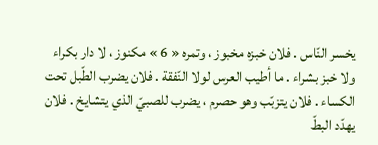يخسر النّاس . فلان خبزه مخبوز ، وتمره « 6 » مكنوز ، لا دار بكراء ولا خبز بشراء . ما أطيب العرس لولا النّفقة . فلان يضرب الطّبل تحت الكساء . فلان يتزبّب وهو حصرم ، يضرب للصبيّ الذي يتشايخ . فلان يهدّد البطّ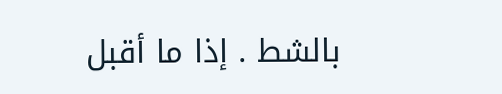بالشط . إذا ما أقبل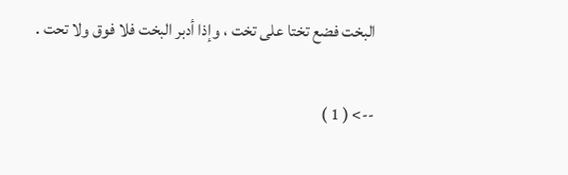البخت فضع تختا على تخت ، وإذا أدبر البخت فلا فوق ولا تحت .

--> ( 1 )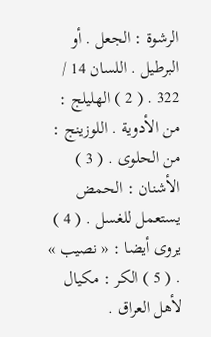الرشوة : الجعل . أو البرطيل . اللسان 14 / 322 . ( 2 ) الهليلج : من الأدوية . اللوزينج : من الحلوى . ( 3 ) الأشنان : الحمض يستعمل للغسل . ( 4 ) يروى أيضا : « نصيب » . ( 5 ) الكر : مكيال لأهل العراق .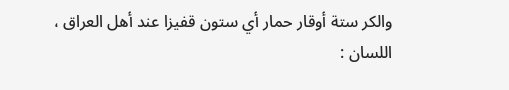والكر ستة أوقار حمار أي ستون قفيزا عند أهل العراق ، اللسان :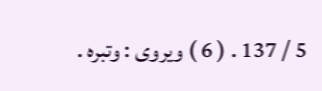5 / 137 . ( 6 ) ويروى : وتبره .